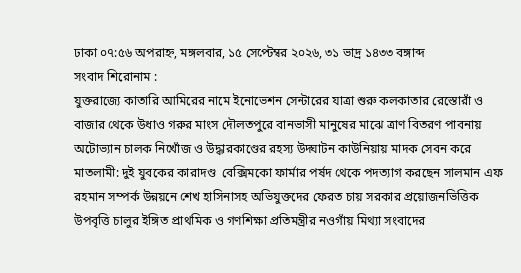ঢাকা ০৭:৫৬ অপরাহ্ন, মঙ্গলবার, ১৫ সেপ্টেম্বর ২০২৬, ৩১ ভাদ্র ১৪৩৩ বঙ্গাব্দ
সংবাদ শিরোনাম :
যুক্তরাজ্যে কাতারি আমিরের নামে ইনোভেশন সেন্টারের যাত্রা শুরু কলকাতার রেস্তোরাঁ ও বাজার থেকে উধাও গরুর মাংস দৌলতপুরে বানভাসী মানুষের মাঝে ত্রাণ বিতরণ পাবনায় অটোভ্যান চালক নিখোঁজ ও উদ্ধারকাণ্ডের রহস্য উদ্ঘাটন কাউনিয়ায় মাদক সেবন করে মাতলামী: দুই যুবকের কারাদণ্ড  বেক্সিমকো ফার্মার পর্ষদ থেকে পদত্যাগ করছেন সালমান এফ রহমান সম্পর্ক উন্নয়নে শেখ হাসিনাসহ অভিযুক্তদের ফেরত চায় সরকার প্রয়োজনভিত্তিক উপবৃত্তি চালুর ইঙ্গিত প্রাথমিক ও গণশিক্ষা প্রতিমন্ত্রীর নওগাঁয় মিথ্যা সংবাদের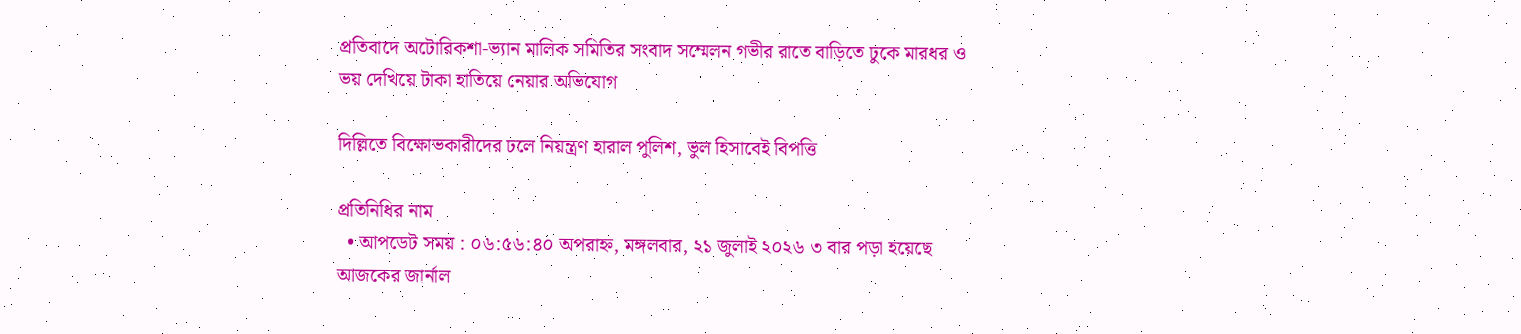প্রতিবাদে অটোরিকশা-ভ্যান মালিক সমিতির সংবাদ সম্মেলন গভীর রাতে বাড়িতে ঢুকে মারধর ও ভয় দেখিয়ে টাকা হাতিয়ে নেয়ার অভিযোগ

দিল্লিতে বিক্ষোভকারীদের ঢলে নিয়ন্ত্রণ হারাল পুলিশ, ভুল হিসাবেই বিপত্তি

প্রতিনিধির নাম
  • আপডেট সময় : ০৬:৫৬:৪০ অপরাহ্ন, মঙ্গলবার, ২১ জুলাই ২০২৬ ৩ বার পড়া হয়েছে
আজকের জার্নাল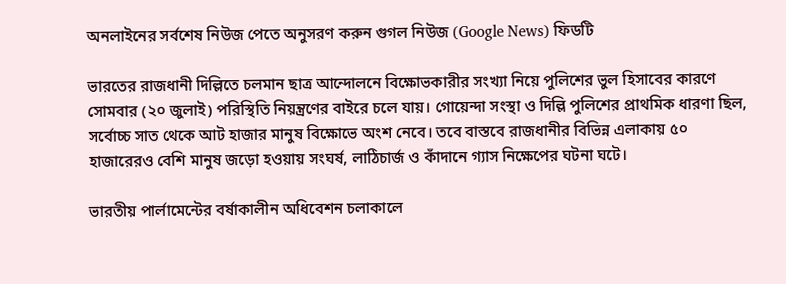অনলাইনের সর্বশেষ নিউজ পেতে অনুসরণ করুন গুগল নিউজ (Google News) ফিডটি

ভারতের রাজধানী দিল্লিতে চলমান ছাত্র আন্দোলনে বিক্ষোভকারীর সংখ্যা নিয়ে পুলিশের ভুল হিসাবের কারণে সোমবার (২০ জুলাই) পরিস্থিতি নিয়ন্ত্রণের বাইরে চলে যায়। গোয়েন্দা সংস্থা ও দিল্লি পুলিশের প্রাথমিক ধারণা ছিল, সর্বোচ্চ সাত থেকে আট হাজার মানুষ বিক্ষোভে অংশ নেবে। তবে বাস্তবে রাজধানীর বিভিন্ন এলাকায় ৫০ হাজারেরও বেশি মানুষ জড়ো হওয়ায় সংঘর্ষ, লাঠিচার্জ ও কাঁদানে গ্যাস নিক্ষেপের ঘটনা ঘটে।

ভারতীয় পার্লামেন্টের বর্ষাকালীন অধিবেশন চলাকালে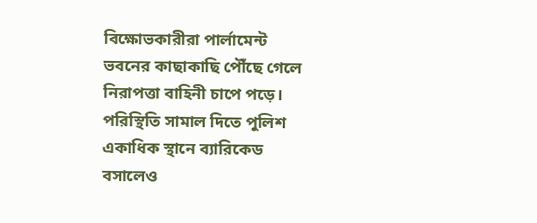বিক্ষোভকারীরা পার্লামেন্ট ভবনের কাছাকাছি পৌঁছে গেলে নিরাপত্তা বাহিনী চাপে পড়ে। পরিস্থিতি সামাল দিতে পুলিশ একাধিক স্থানে ব্যারিকেড বসালেও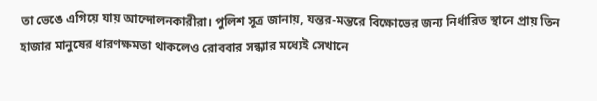তা ভেঙে এগিয়ে যায় আন্দোলনকারীরা। পুলিশ সূত্র জানায়, যন্তর-মন্তরে বিক্ষোভের জন্য নির্ধারিত স্থানে প্রায় তিন হাজার মানুষের ধারণক্ষমতা থাকলেও রোববার সন্ধ্যার মধ্যেই সেখানে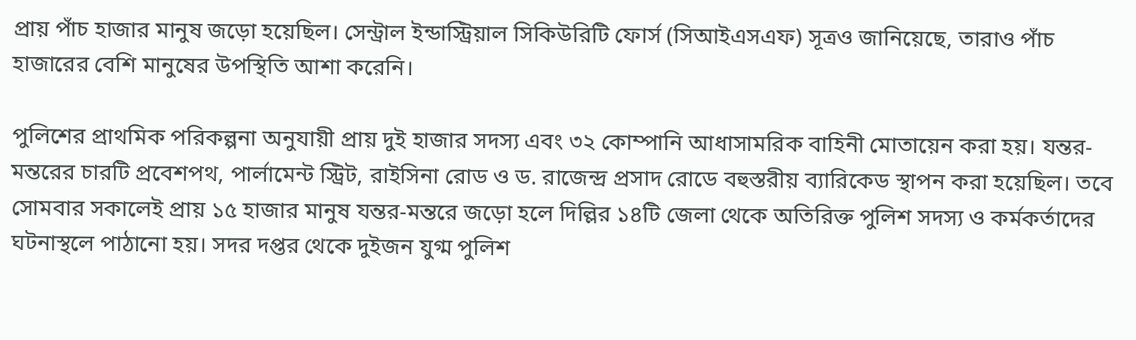প্রায় পাঁচ হাজার মানুষ জড়ো হয়েছিল। সেন্ট্রাল ইন্ডাস্ট্রিয়াল সিকিউরিটি ফোর্স (সিআইএসএফ) সূত্রও জানিয়েছে, তারাও পাঁচ হাজারের বেশি মানুষের উপস্থিতি আশা করেনি।

পুলিশের প্রাথমিক পরিকল্পনা অনুযায়ী প্রায় দুই হাজার সদস্য এবং ৩২ কোম্পানি আধাসামরিক বাহিনী মোতায়েন করা হয়। যন্তর-মন্তরের চারটি প্রবেশপথ, পার্লামেন্ট স্ট্রিট, রাইসিনা রোড ও ড. রাজেন্দ্র প্রসাদ রোডে বহুস্তরীয় ব্যারিকেড স্থাপন করা হয়েছিল। তবে সোমবার সকালেই প্রায় ১৫ হাজার মানুষ যন্তর-মন্তরে জড়ো হলে দিল্লির ১৪টি জেলা থেকে অতিরিক্ত পুলিশ সদস্য ও কর্মকর্তাদের ঘটনাস্থলে পাঠানো হয়। সদর দপ্তর থেকে দুইজন যুগ্ম পুলিশ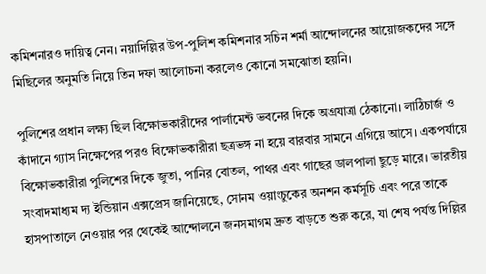কমিশনারও দায়িত্ব নেন। নয়াদিল্লির উপ-পুলিশ কমিশনার সচিন শর্মা আন্দোলনের আয়োজকদের সঙ্গে মিছিলের অনুমতি নিয়ে তিন দফা আলোচনা করলেও কোনো সমঝোতা হয়নি।

পুলিশের প্রধান লক্ষ্য ছিল বিক্ষোভকারীদের পার্লামেন্ট ভবনের দিকে অগ্রযাত্রা ঠেকানো। লাঠিচার্জ ও কাঁদানে গ্যাস নিক্ষেপের পরও বিক্ষোভকারীরা ছত্রভঙ্গ না হয়ে বারবার সামনে এগিয়ে আসে। একপর্যায়ে বিক্ষোভকারীরা পুলিশের দিকে জুতা, পানির বোতল, পাথর এবং গাছের ডালপালা ছুড়ে মারে। ভারতীয় সংবাদমাধ্যম দ্য ইন্ডিয়ান এক্সপ্রেস জানিয়েছে, সোনম ওয়াংচুকের অনশন কর্মসূচি এবং পরে তাকে হাসপাতালে নেওয়ার পর থেকেই আন্দোলনে জনসমাগম দ্রুত বাড়তে শুরু করে, যা শেষ পর্যন্ত দিল্লির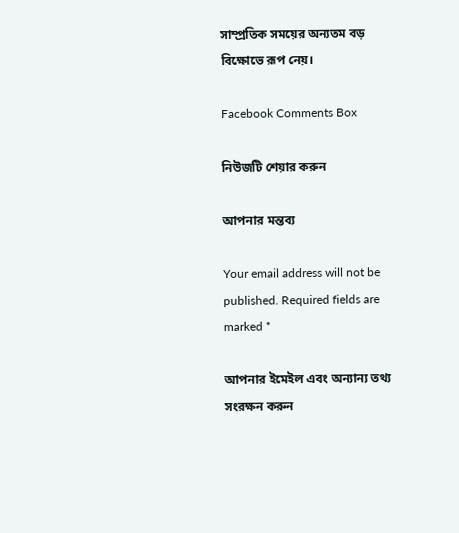সাম্প্রতিক সময়ের অন্যতম বড় বিক্ষোভে রূপ নেয়।

Facebook Comments Box

নিউজটি শেয়ার করুন

আপনার মন্তব্য

Your email address will not be published. Required fields are marked *

আপনার ইমেইল এবং অন্যান্য তথ্য সংরক্ষন করুন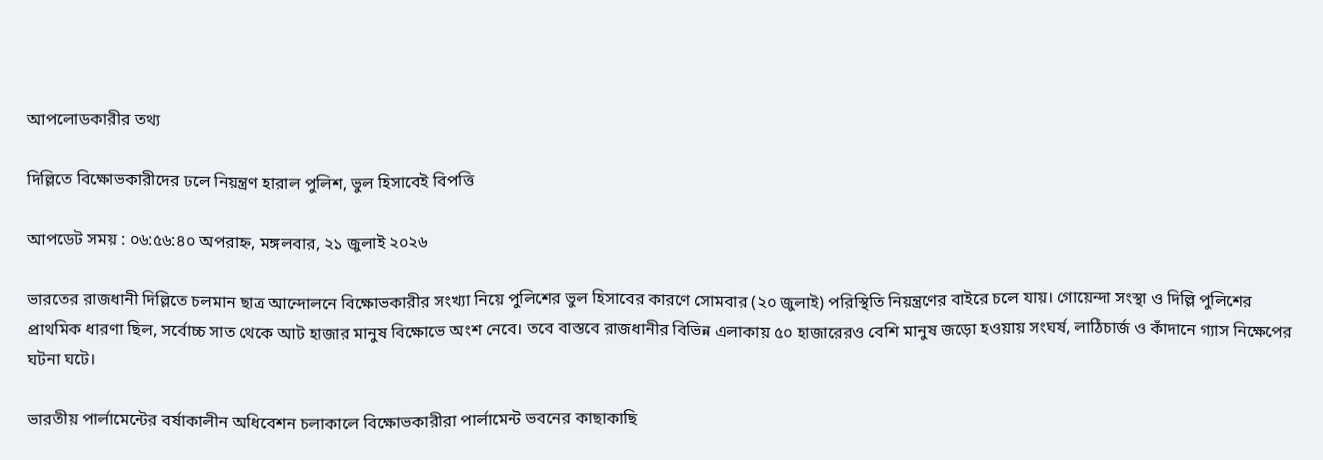আপলোডকারীর তথ্য

দিল্লিতে বিক্ষোভকারীদের ঢলে নিয়ন্ত্রণ হারাল পুলিশ, ভুল হিসাবেই বিপত্তি

আপডেট সময় : ০৬:৫৬:৪০ অপরাহ্ন, মঙ্গলবার, ২১ জুলাই ২০২৬

ভারতের রাজধানী দিল্লিতে চলমান ছাত্র আন্দোলনে বিক্ষোভকারীর সংখ্যা নিয়ে পুলিশের ভুল হিসাবের কারণে সোমবার (২০ জুলাই) পরিস্থিতি নিয়ন্ত্রণের বাইরে চলে যায়। গোয়েন্দা সংস্থা ও দিল্লি পুলিশের প্রাথমিক ধারণা ছিল, সর্বোচ্চ সাত থেকে আট হাজার মানুষ বিক্ষোভে অংশ নেবে। তবে বাস্তবে রাজধানীর বিভিন্ন এলাকায় ৫০ হাজারেরও বেশি মানুষ জড়ো হওয়ায় সংঘর্ষ, লাঠিচার্জ ও কাঁদানে গ্যাস নিক্ষেপের ঘটনা ঘটে।

ভারতীয় পার্লামেন্টের বর্ষাকালীন অধিবেশন চলাকালে বিক্ষোভকারীরা পার্লামেন্ট ভবনের কাছাকাছি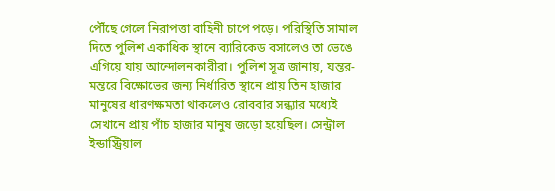পৌঁছে গেলে নিরাপত্তা বাহিনী চাপে পড়ে। পরিস্থিতি সামাল দিতে পুলিশ একাধিক স্থানে ব্যারিকেড বসালেও তা ভেঙে এগিয়ে যায় আন্দোলনকারীরা। পুলিশ সূত্র জানায়, যন্তর-মন্তরে বিক্ষোভের জন্য নির্ধারিত স্থানে প্রায় তিন হাজার মানুষের ধারণক্ষমতা থাকলেও রোববার সন্ধ্যার মধ্যেই সেখানে প্রায় পাঁচ হাজার মানুষ জড়ো হয়েছিল। সেন্ট্রাল ইন্ডাস্ট্রিয়াল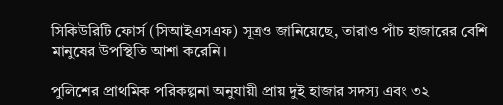সিকিউরিটি ফোর্স (সিআইএসএফ) সূত্রও জানিয়েছে, তারাও পাঁচ হাজারের বেশি মানুষের উপস্থিতি আশা করেনি।

পুলিশের প্রাথমিক পরিকল্পনা অনুযায়ী প্রায় দুই হাজার সদস্য এবং ৩২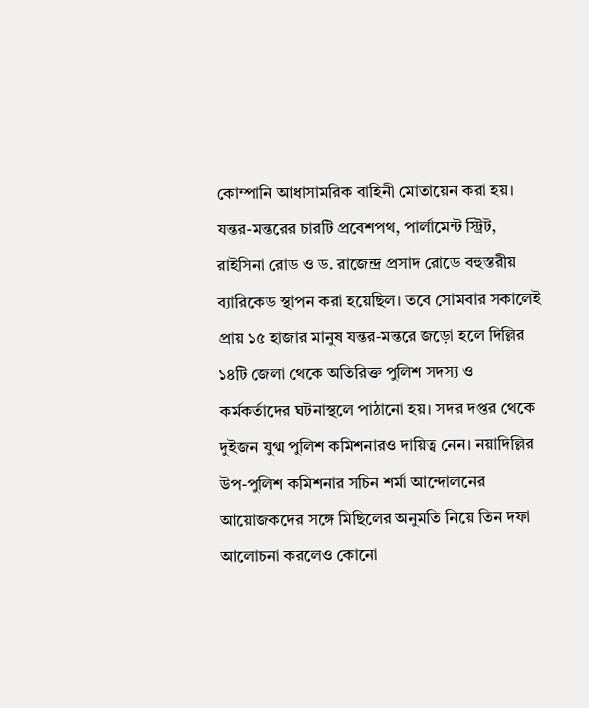কোম্পানি আধাসামরিক বাহিনী মোতায়েন করা হয়। যন্তর-মন্তরের চারটি প্রবেশপথ, পার্লামেন্ট স্ট্রিট, রাইসিনা রোড ও ড. রাজেন্দ্র প্রসাদ রোডে বহুস্তরীয় ব্যারিকেড স্থাপন করা হয়েছিল। তবে সোমবার সকালেই প্রায় ১৫ হাজার মানুষ যন্তর-মন্তরে জড়ো হলে দিল্লির ১৪টি জেলা থেকে অতিরিক্ত পুলিশ সদস্য ও কর্মকর্তাদের ঘটনাস্থলে পাঠানো হয়। সদর দপ্তর থেকে দুইজন যুগ্ম পুলিশ কমিশনারও দায়িত্ব নেন। নয়াদিল্লির উপ-পুলিশ কমিশনার সচিন শর্মা আন্দোলনের আয়োজকদের সঙ্গে মিছিলের অনুমতি নিয়ে তিন দফা আলোচনা করলেও কোনো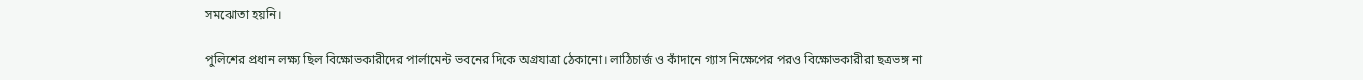সমঝোতা হয়নি।

পুলিশের প্রধান লক্ষ্য ছিল বিক্ষোভকারীদের পার্লামেন্ট ভবনের দিকে অগ্রযাত্রা ঠেকানো। লাঠিচার্জ ও কাঁদানে গ্যাস নিক্ষেপের পরও বিক্ষোভকারীরা ছত্রভঙ্গ না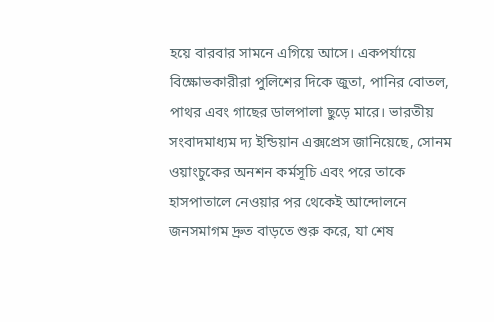হয়ে বারবার সামনে এগিয়ে আসে। একপর্যায়ে বিক্ষোভকারীরা পুলিশের দিকে জুতা, পানির বোতল, পাথর এবং গাছের ডালপালা ছুড়ে মারে। ভারতীয় সংবাদমাধ্যম দ্য ইন্ডিয়ান এক্সপ্রেস জানিয়েছে, সোনম ওয়াংচুকের অনশন কর্মসূচি এবং পরে তাকে হাসপাতালে নেওয়ার পর থেকেই আন্দোলনে জনসমাগম দ্রুত বাড়তে শুরু করে, যা শেষ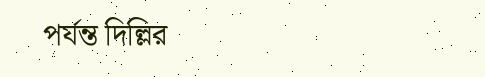পর্যন্ত দিল্লির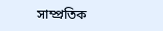সাম্প্রতিক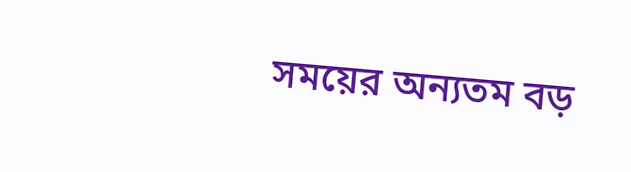সময়ের অন্যতম বড়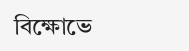বিক্ষোভে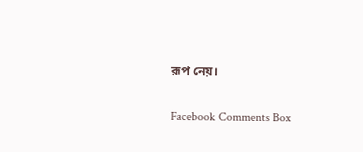রূপ নেয়।

Facebook Comments Box